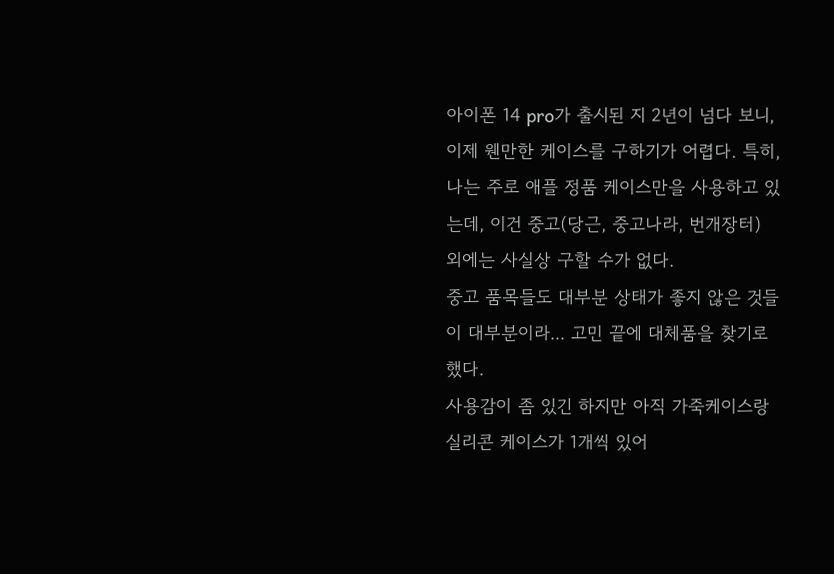아이폰 14 pro가 출시된 지 2년이 넘다 보니, 이제 웬만한 케이스를 구하기가 어렵다. 특히, 나는 주로 애플 정품 케이스만을 사용하고 있는데, 이건 중고(당근, 중고나라, 번개장터) 외에는 사실상 구할 수가 없다.
중고 품목들도 대부분 상태가 좋지 않은 것들이 대부분이라... 고민 끝에 대체품을 찾기로 했다.
사용감이 좀 있긴 하지만 아직 가죽케이스랑 실리콘 케이스가 1개씩 있어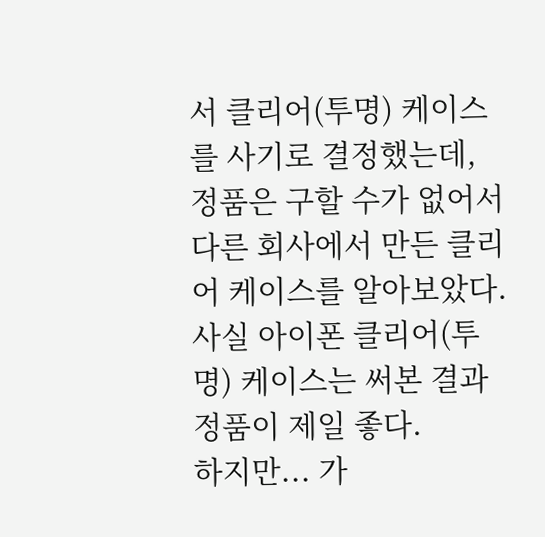서 클리어(투명) 케이스를 사기로 결정했는데, 정품은 구할 수가 없어서 다른 회사에서 만든 클리어 케이스를 알아보았다. 사실 아이폰 클리어(투명) 케이스는 써본 결과 정품이 제일 좋다.
하지만... 가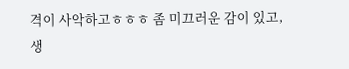격이 사악하고ㅎㅎㅎ 좀 미끄러운 감이 있고, 생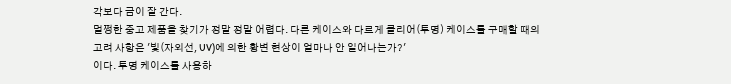각보다 금이 잘 간다.
멀쩡한 중고 제품을 찾기가 정말 정말 어렵다. 다른 케이스와 다르게 클리어(투명) 케이스를 구매할 때의 고려 사항은 '빛(자외선, UV)에 의한 황변 현상이 얼마나 안 일어나는가?'
이다. 투명 케이스를 사용하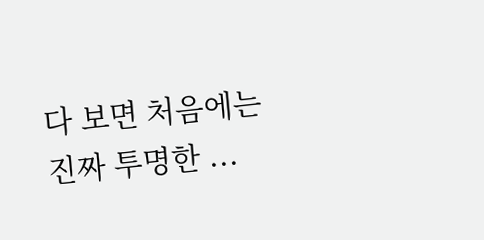다 보면 처음에는 진짜 투명한 ...